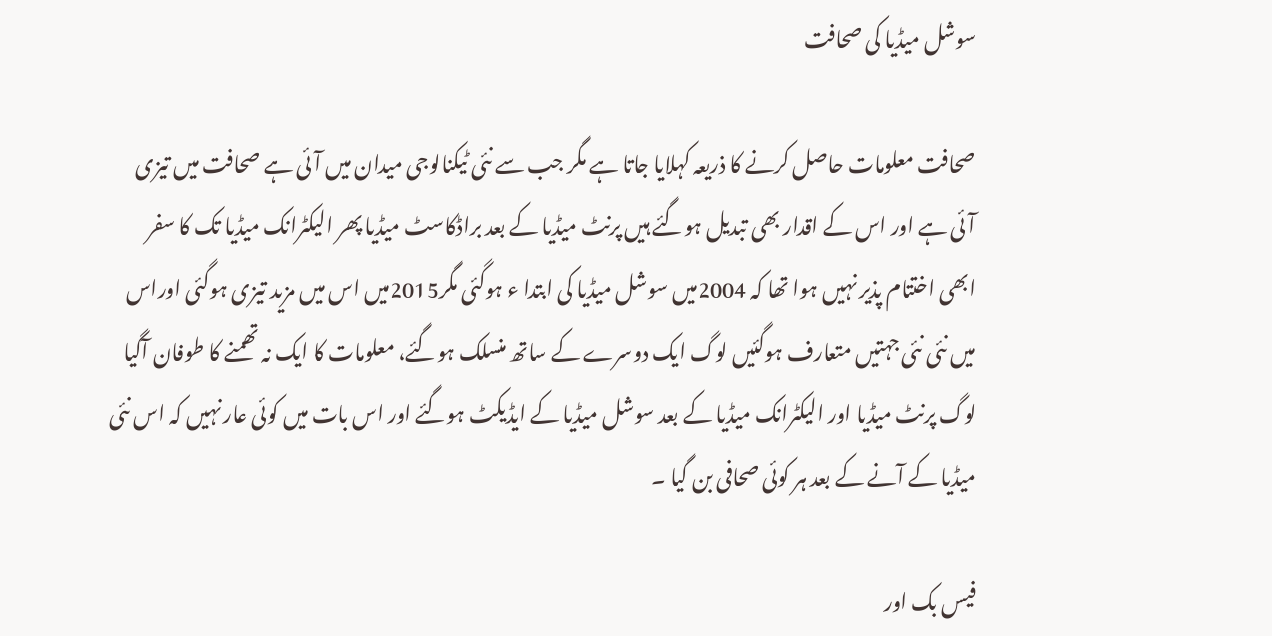سوشل میڈیا کی صحافت

صحافت معلومات حاصل کرنے کا ذریعہ کہلایا جاتا ہے مگر جب سے نئی ٹیکنالوجی میدان میں آئی ہے صحافت میں تیزی آئی ہے اور اس کے اقدار بھی تبدیل ہوگئے ہیں پرنٹ میڈیا کے بعد براڈکاسٹ میڈیا پھر الیکٹرانک میڈیا تک کا سفر ابھی اختتام پذیر نہیں ہوا تھا کہ 2004میں سوشل میڈیا کی ابتدا ء ہوگئی مگر2015میں اس میں مزید تیزی ہوگئی اوراس میں نئی نئی جہتیں متعارف ہوگئیں لوگ ایک دوسرے کے ساتھ منسلک ہوگئے، معلومات کا ایک نہ تھمنے کا طوفان آگیا لوگ پرنٹ میڈیا اور الیکٹرانک میڈیا کے بعد سوشل میڈیا کے ایڈیکٹ ہوگئے اور اس بات میں کوئی عار نہیں کہ اس نئی میڈیا کے آنے کے بعد ہر کوئی صحافی بن گیا ۔

فیس بک اور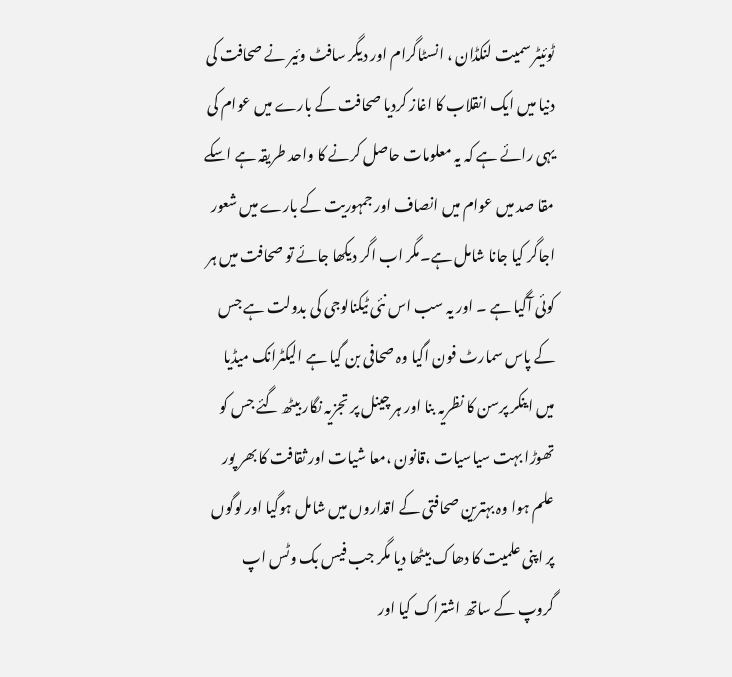ٹوئیٹر سمیت لنکڈان ، انسٹاگرام اور دیگر سافٹ وئیر نے صحافت کی دنیا میں ایک انقلاب کا اغاز کردیا صحافت کے بارے میں عوام کی یہی رائے ہے کہ یہ معلومات حاصل کرنے کا واحد طریقہ ہے اسکے مقا صد میں عوام میں انصاف اور جمہوریت کے بارے میں شعور اجاگر کیا جانا شامل ہے۔مگر اب اگر دیکھا جائے تو صحافت میں ہر کوئی آگیا ہے ۔ اور یہ سب اس نئی ٹیکنالوجی کی بدولت ہے جس کے پاس سمارٹ فون اگیا وہ صحافی بن گیا ہے الیکٹرانک میڈیا میں اینکر پرسن کا نظریہ بنا اور ہر چینل پر تجزیہ نگار بیٹھ گئے جس کو تھوڑا بہت سیاسیات ،قانون ،معا شیات اور ثقافت کا بھر پور علم ہوا وہ بہترین صحافتی کے اقداروں میں شامل ہوگیا اور لوگوں پر اپنی علمیت کا دھاک بیٹھا دیا مگر جب فیس بک وٹس اپ گروپ کے ساتھ اشتراک کیا اور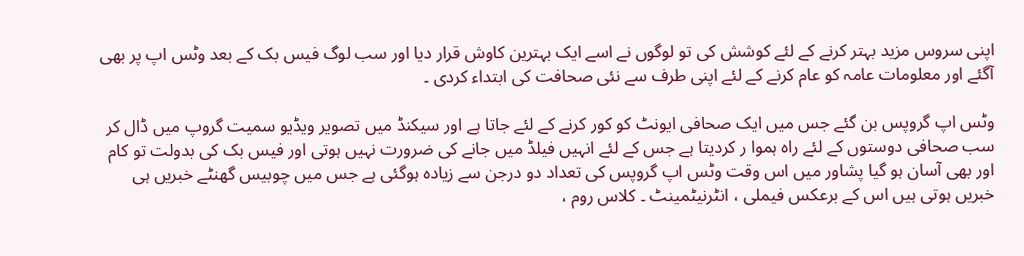اپنی سروس مزید بہتر کرنے کے لئے کوشش کی تو لوگوں نے اسے ایک بہترین کاوش قرار دیا اور سب لوگ فیس بک کے بعد وٹس اپ پر بھی آگئے اور معلومات عامہ کو عام کرنے کے لئے اپنی طرف سے نئی صحافت کی ابتداء کردی ۔

وٹس اپ گروپس بن گئے جس میں ایک صحافی ایونٹ کو کور کرنے کے لئے جاتا ہے اور سیکنڈ میں تصویر ویڈیو سمیت گروپ میں ڈال کر سب صحافی دوستوں کے لئے راہ ہموا ر کردیتا ہے جس کے لئے انہیں فیلڈ میں جانے کی ضرورت نہیں ہوتی اور فیس بک کی بدولت تو کام اور بھی آسان ہو گیا پشاور میں اس وقت وٹس اپ گروپس کی تعداد دو درجن سے زیادہ ہوگئی ہے جس میں چوبیس گھنٹے خبریں ہی خبریں ہوتی ہیں اس کے برعکس فیملی ، انٹرنیٹمینٹ ۔ کلاس روم ،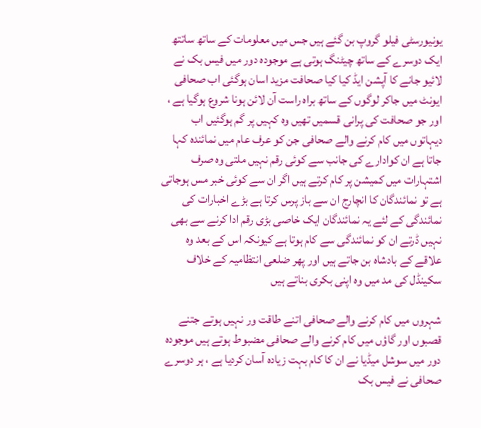یونیورسٹی فیلو گروپ بن گئے ہیں جس میں معلومات کے ساتھ ساتتھ ایک دوسرے کے ساتھ چیٹنگ ہوتی ہے موجودہ دور میں فیس بک نے لائیو جانے کا آپشن ایڈ کیا کیا صحافت مزید اسان ہوگئی اب صحافی ایونٹ میں جاکر لوگوں کے ساتھ براہ راست آن لائن ہونا شروع ہوگیا ہے ، اور جو صحافت کی پرانی قسمیں تھیں وہ کہیں پر گم ہوگئیں اب دیہاتوں میں کام کرنے والے صحافی جن کو عرف عام میں نمائندہ کہا جاتا ہے ان کوادارے کی جانب سے کوئی رقم نہیں ملتی وہ صرف اشتہارات میں کمیشن پر کام کرتے ہیں اگر ان سے کوئی خبر مس ہوجاتی ہے تو نمائندگان کا انچارج ان سے باز پرس کرتا ہے بڑے اخبارات کی نمائندگی کے لئے یہ نمائندگان ایک خاصی بڑی رقم ادا کرنے سے بھی نہیں ڈرتے ان کو نمائندگی سے کام ہوتا ہے کیونکہ اس کے بعد وہ علاقے کے بادشاہ بن جاتے ہیں اور پھر ضلعی انتظامیہ کے خلاف سکینڈل کی مد میں وہ اپنی بکری بناتے ہیں

شہروں میں کام کرنے والے صحافی اتنے طاقت ور نہیں ہوتے جتنے قصبوں اور گاؤں میں کام کرنے والے صحافی مضبوط ہوتے ہیں موجودہ دور میں سوشل میڈیا نے ان کا کام بہت زیادہ آسان کردیا ہے ، ہر دوسرے صحافی نے فیس بک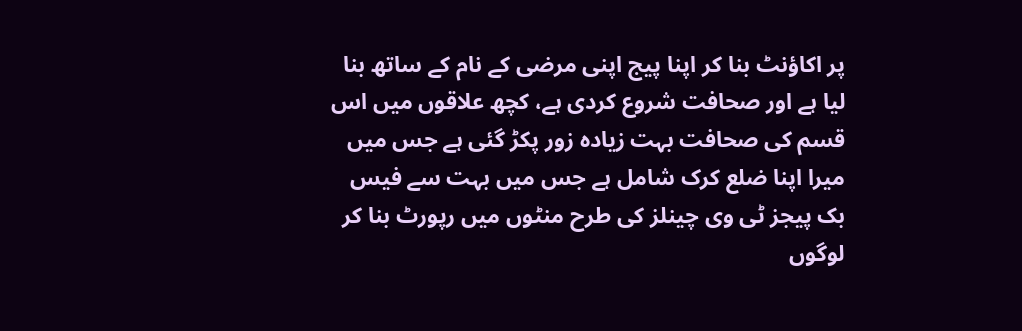پر اکاؤنٹ بنا کر اپنا پیج اپنی مرضی کے نام کے ساتھ بنا لیا ہے اور صحافت شروع کردی ہے، کچھ علاقوں میں اس قسم کی صحافت بہت زیادہ زور پکڑ گئی ہے جس میں میرا اپنا ضلع کرک شامل ہے جس میں بہت سے فیس بک پیجز ٹی وی چینلز کی طرح منٹوں میں رپورٹ بنا کر لوگوں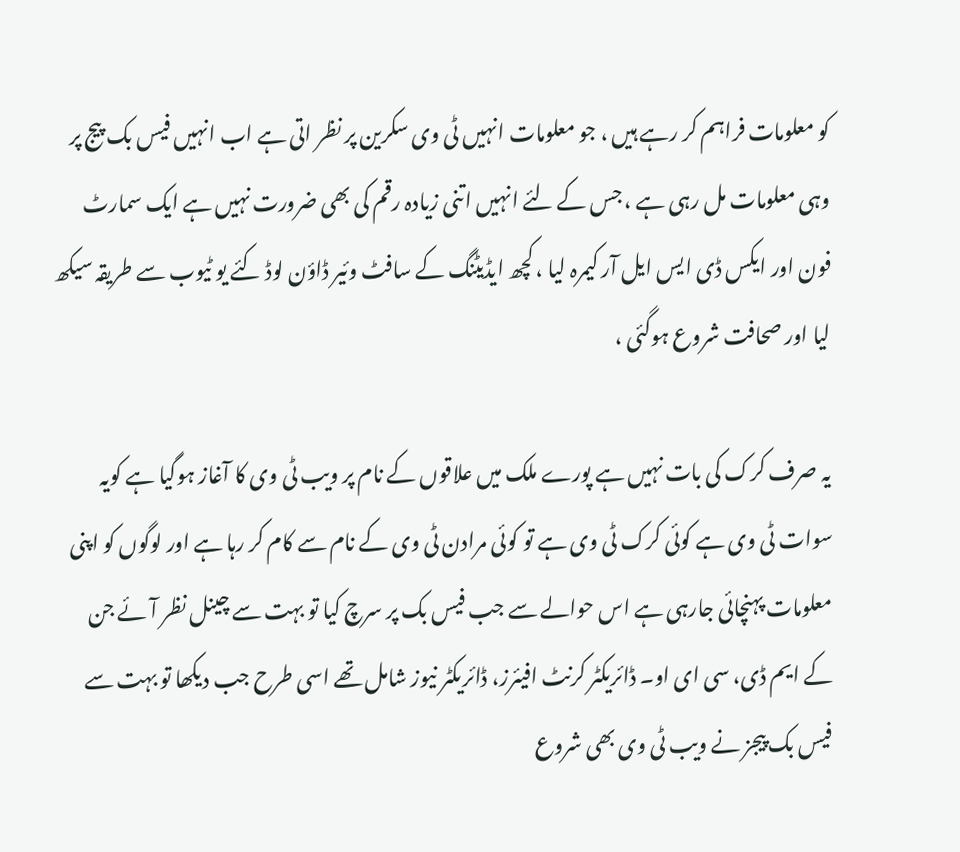کو معلومات فراہم کر رہے ہیں ، جو معلومات انہیں ٹی وی سکرین پر نظر اتی ہے اب انہیں فیس بک پیج پر وہی معلومات مل رہی ہے ، جس کے لئے انہیں اتنی زیادہ رقم کی بھی ضرورت نہیں ہے ایک سمارٹ فون اور ایکس ڈی ایس ایل آر کیمرہ لیا ، کچھ ایڈیٹنگ کے سافٹ وئیر ڈاؤن لوڈ کئے یو ٹیوب سے طریقہ سیکھ لیا اور صحافت شروع ہوگئی ،

یہ صرف کرک کی بات نہیں ہے پورے ملک میں علاقوں کے نام پر ویب ٹی وی کا آغاز ہوگیا ہے کویہ سوات ٹی وی ہے کوئی کرک ٹی وی ہے تو کوئی مرادن ٹی وی کے نام سے کام کر رہا ہے اور لوگوں کو اپنی معلومات پہنچائی جارہی ہے اس حوالے سے جب فیس بک پر سرچ کیا تو بہت سے چینل نظر آئے جن کے ایم ڈی، سی ای او۔ ڈائریکٹر کرنٹ افیئرز، ڈائریکٹر نیوز شامل تھے اسی طرح جب دیکھا تو بہت سے فیس بک پیجز نے ویب ٹی وی بھی شروع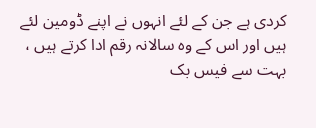کردی ہے جن کے لئے انہوں نے اپنے ڈومین لئے ہیں اور اس کے وہ سالانہ رقم ادا کرتے ہیں ، بہت سے فیس بک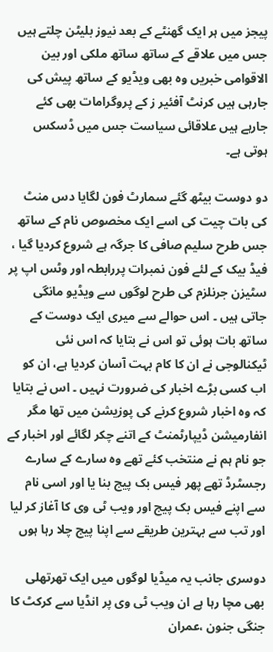پیجز میں ہر ایک گھنٹے کے بعد نیوز بلیٹن چلتے ہیں جس میں علاقے کے ساتھ ساتھ ملکی اور بین الاقوامی خبریں وہ بھی ویڈیو کے ساتھ پیش کی جارہی ہیں کرنٹ آفئیر ز کے پروگرامات بھی کئے جارہے ہیں علاقائی سیاست جس میں ڈسکس ہوتی ہے۔

دو دوست بیٹھ گئے سمارٹ فون لگایا دس منٹ کی بات چیت کی اسے ایک مخصوص نام کے ساتھ جس طرح سلیم صافی کا جرگہ ہے شروع کردیا گیا ، فیڈ بیک کے لئے فون نمبرات پررابطہ اور وٹس اپ پر سٹیزن جرنلزم کی طرح لوگوں سے ویڈیو مانگی جاتی ہیں ۔ اس حوالے سے میری ایک دوست کے ساتھ بات ہوئی تو اس نے بتایا کہ اس نئی ٹیکنالوجی نے ان کا کام بہت آسان کردیا ہے، ان کو اب کسی بڑے اخبار کی ضرورت نہیں ۔ اس نے بتایا کہ وہ اخبار شروع کرنے کی پوزیشن میں تھا مگر انفارمیشن ڈیپارٹمنٹ کے اتنے چکر لگائے اور اخبار کے جو نام ہم نے منتخب کئے تھے وہ سارے کے سارے رجسٹرڈ تھے پھر فیس بک پیج بنا یا اور اسی نام سے اپنے فیس بک پیج اور ویب ٹی وی کا آغاز کر لیا اور تب سے بہترین طریقے سے اپنا پیج چلا رہا ہوں

دوسری جانب یہ میڈیا لوگوں میں ایک تھرتھلی بھی مچا رہا ہے ان ویب ٹی وی پر انڈیا سے کرکٹ کا جنگی جنون ،عمران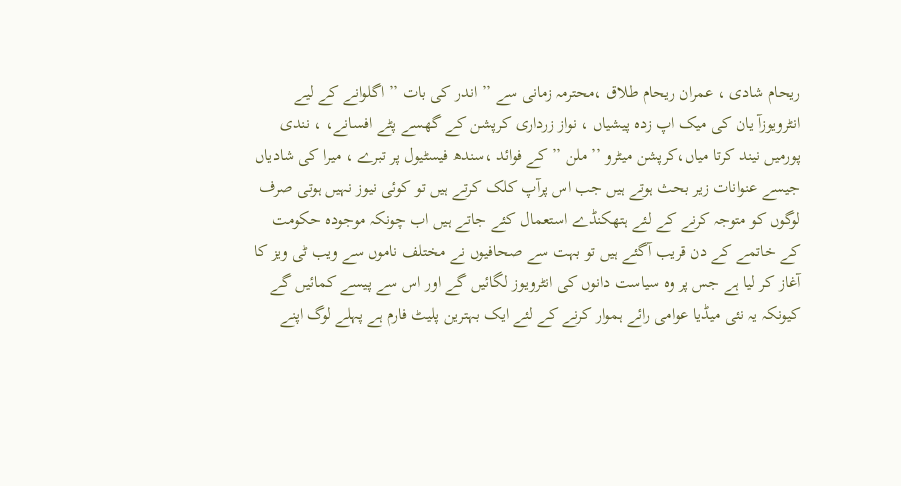ریحام شادی ، عمران ریحام طلاق ،محترمہ زمانی سے ’’ اندر کی بات ’’ اگلوانے کے لیے انٹرویوزآ یان کی میک اپ زدہ پیشیاں ، نواز زرداری کرپشن کے گھسے پٹے افسانے، ، نندی پورمیں نیند کرتا میاں،کرپشن میٹرو ’’ ملن ’’ کے فوائد ،سندھ فیسٹیول پر تبرے ، میرا کی شادیاں جیسے عنوانات زیر بحث ہوتے ہیں جب اس پرآپ کلک کرتے ہیں تو کوئی نیوز نہیں ہوتی صرف لوگوں کو متوجہ کرنے کے لئے ہتھکنڈے استعمال کئے جاتے ہیں اب چونکہ موجودہ حکومت کے خاتمے کے دن قریب آگئے ہیں تو بہت سے صحافیوں نے مختلف ناموں سے ویب ٹی ویز کا آغاز کر لیا ہے جس پر وہ سیاست دانوں کی انٹرویوز لگائیں گے اور اس سے پیسے کمائیں گے کیونکہ یہ نئی میڈیا عوامی رائے ہموار کرنے کے لئے ایک بہترین پلیٹ فارم ہے پہلے لوگ اپنے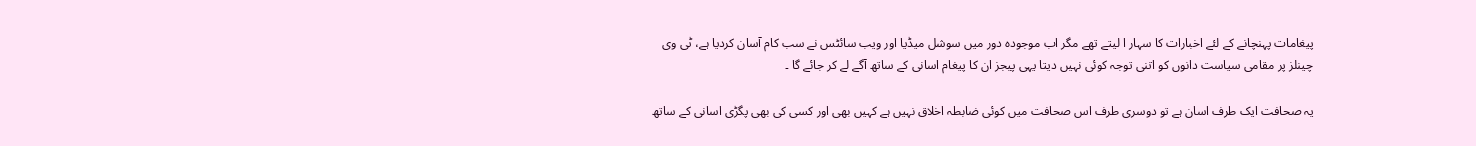پیغامات پہنچانے کے لئے اخبارات کا سہار ا لیتے تھے مگر اب موجودہ دور میں سوشل میڈیا اور ویب سائٹس نے سب کام آسان کردیا ہے، ٹی وی چینلز پر مقامی سیاست دانوں کو اتنی توجہ کوئی نہیں دیتا یہی پیجز ان کا پیغام اسانی کے ساتھ آگے لے کر جائے گا ۔

یہ صحافت ایک طرف اسان ہے تو دوسری طرف اس صحافت میں کوئی ضابطہ اخلاق نہیں ہے کہیں بھی اور کسی کی بھی پگڑی اسانی کے ساتھ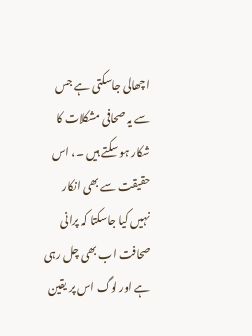اچھالی جاسکتی ہے جس سے یہ صحافی مشکلات کا شکار ہو سکتے ہیں ۔، اس حقیقت سے بھی انکار نہیں کیا جاسکتا کہ پرانی صحافت اب بھی چل رہی ہے اور لوگ اس پر یقین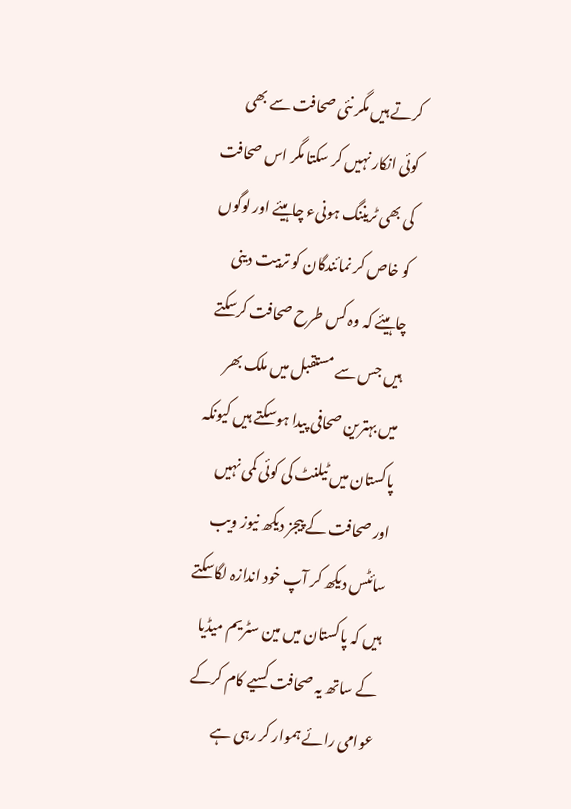کرتے ہیں مگر نئی صحافت سے بھی کوئی انکار نہیں کر سکتا مگر اس صحافت کی بھی ٹریننگ ہونیء چاہیئے اور لوگوں کو خاص کر نمائندگان کو تربیت دینی چاہیئے کہ وہ کس طرح صحافت کرسکتے ہیں جس سے مستقبل میں ملک بھر میں بہترین صحافی پیدا ہوسکتے ہیں کیونکہ پاکستان میں ٹیلنٹ کی کوئی کمی نہیں اور صحافت کے پیجز دیکھ نیوز ویب سائٹس دیکھ کر آپ خود اندازہ لگاسکتے ہیں کہ پاکستان میں مین سٹریم میڈیا کے ساتھ یہ صحافت کسیے کام کرکے عوامی رائے ہموار کر رہی ہے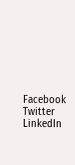Facebook
Twitter
LinkedIn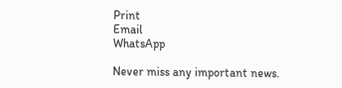Print
Email
WhatsApp

Never miss any important news.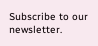Subscribe to our newsletter.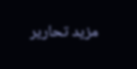مزید تحاریر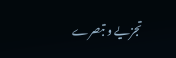تجزیے و تبصرے